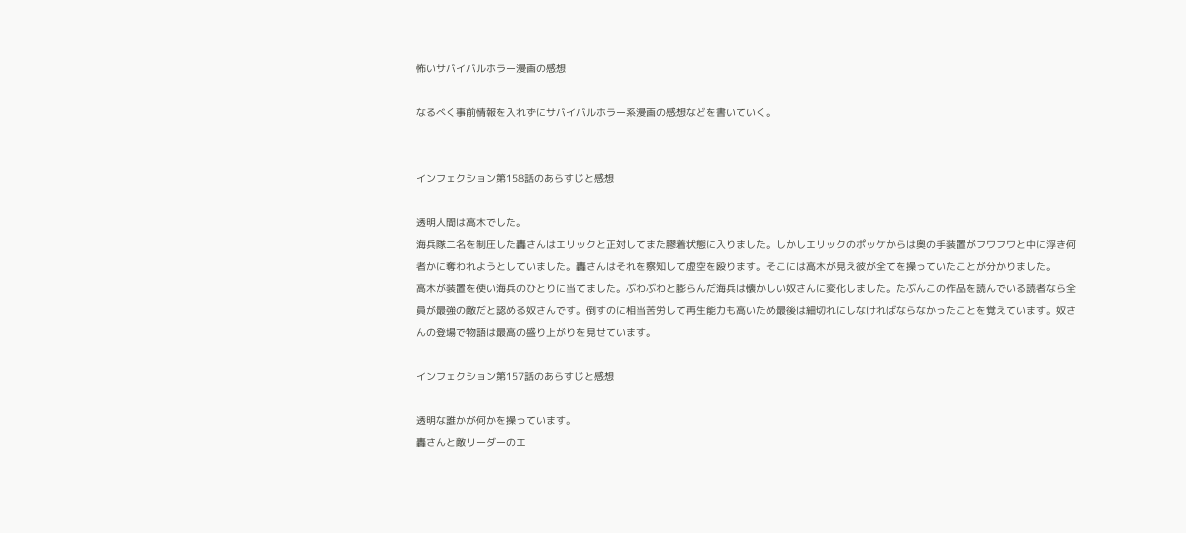怖いサバイバルホラー漫画の感想

なるべく事前情報を入れずにサバイバルホラー系漫画の感想などを書いていく。


インフェクション第158話のあらすじと感想

透明人間は高木でした。
海兵隊二名を制圧した轟さんはエリックと正対してまた膠着状態に入りました。しかしエリックのポッケからは奥の手装置がフワフワと中に浮き何者かに奪われようとしていました。轟さんはそれを察知して虚空を殴ります。そこには高木が見え彼が全てを操っていたことが分かりました。
高木が装置を使い海兵のひとりに当てました。ぶわぶわと膨らんだ海兵は懐かしい奴さんに変化しました。たぶんこの作品を読んでいる読者なら全員が最強の敵だと認める奴さんです。倒すのに相当苦労して再生能力も高いため最後は細切れにしなければならなかったことを覚えています。奴さんの登場で物語は最高の盛り上がりを見せています。

インフェクション第157話のあらすじと感想

透明な誰かが何かを操っています。
轟さんと敵リーダーのエ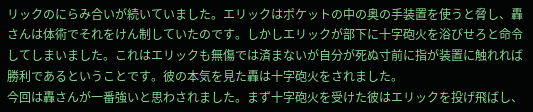リックのにらみ合いが続いていました。エリックはポケットの中の奥の手装置を使うと脅し、轟さんは体術でそれをけん制していたのです。しかしエリックが部下に十字砲火を浴びせろと命令してしまいました。これはエリックも無傷では済まないが自分が死ぬ寸前に指が装置に触れれば勝利であるということです。彼の本気を見た轟は十字砲火をされました。
今回は轟さんが一番強いと思わされました。まず十字砲火を受けた彼はエリックを投げ飛ばし、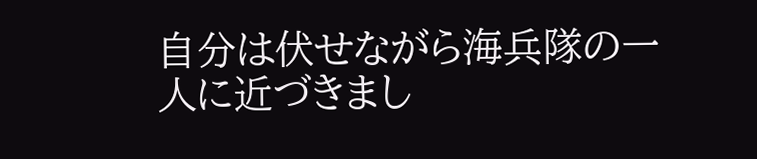自分は伏せながら海兵隊の一人に近づきまし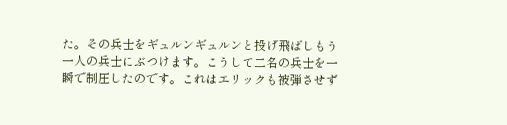た。その兵士をギュルンギュルンと投げ飛ばしもう一人の兵士にぶつけます。こうして二名の兵士を一瞬で制圧したのです。これはエリックも被弾させず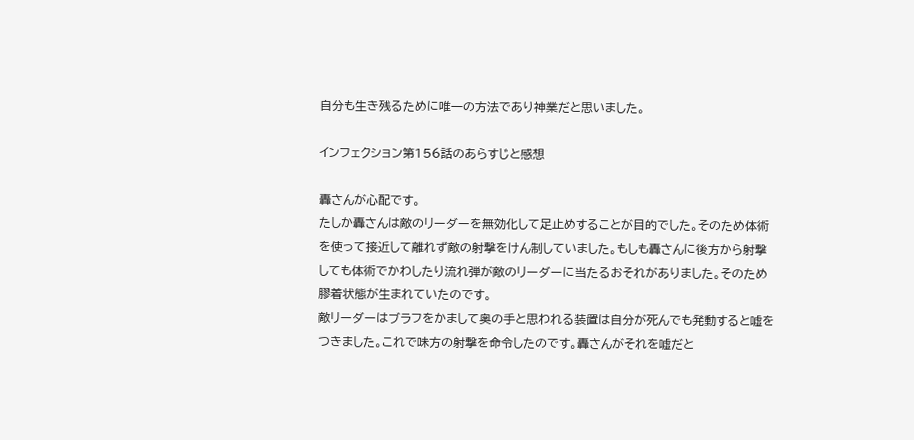自分も生き残るために唯一の方法であり神業だと思いました。

インフェクション第156話のあらすじと感想

轟さんが心配です。
たしか轟さんは敵のリーダーを無効化して足止めすることが目的でした。そのため体術を使って接近して離れず敵の射撃をけん制していました。もしも轟さんに後方から射撃しても体術でかわしたり流れ弾が敵のリーダーに当たるおそれがありました。そのため膠着状態が生まれていたのです。
敵リーダーはブラフをかまして奥の手と思われる装置は自分が死んでも発動すると嘘をつきました。これで味方の射撃を命令したのです。轟さんがそれを嘘だと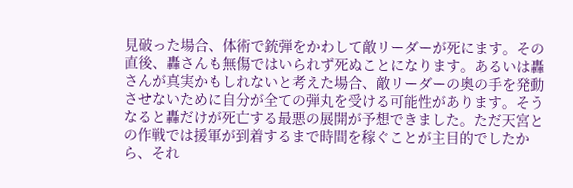見破った場合、体術で銃弾をかわして敵リーダーが死にます。その直後、轟さんも無傷ではいられず死ぬことになります。あるいは轟さんが真実かもしれないと考えた場合、敵リーダーの奥の手を発動させないために自分が全ての弾丸を受ける可能性があります。そうなると轟だけが死亡する最悪の展開が予想できました。ただ天宮との作戦では援軍が到着するまで時間を稼ぐことが主目的でしたから、それ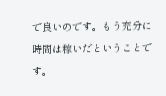で良いのです。もう充分に時間は稼いだということです。